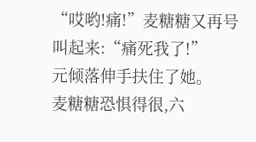“哎哟!痛!”麦糖糖又再号叫起来:“痛死我了!”
元倾落伸手扶住了她。
麦糖糖恐惧得很,六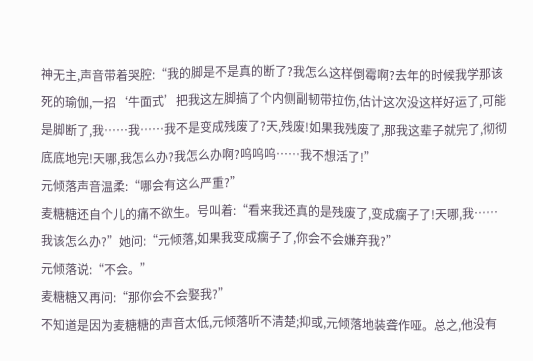神无主,声音带着哭腔:“我的脚是不是真的断了?我怎么这样倒霉啊?去年的时候我学那该死的瑜伽,一招‘牛面式’把我这左脚搞了个内侧副韧带拉伤,估计这次没这样好运了,可能是脚断了,我……我……我不是变成残废了?天,残废!如果我残废了,那我这辈子就完了,彻彻底底地完!天哪,我怎么办?我怎么办啊?呜呜呜……我不想活了!”
元倾落声音温柔:“哪会有这么严重?”
麦糖糖还自个儿的痛不欲生。号叫着:“看来我还真的是残废了,变成瘸子了!天哪,我……我该怎么办?”她问:“元倾落,如果我变成瘸子了,你会不会嫌弃我?”
元倾落说:“不会。”
麦糖糖又再问:“那你会不会娶我?”
不知道是因为麦糖糖的声音太低,元倾落听不清楚;抑或,元倾落地装聋作哑。总之,他没有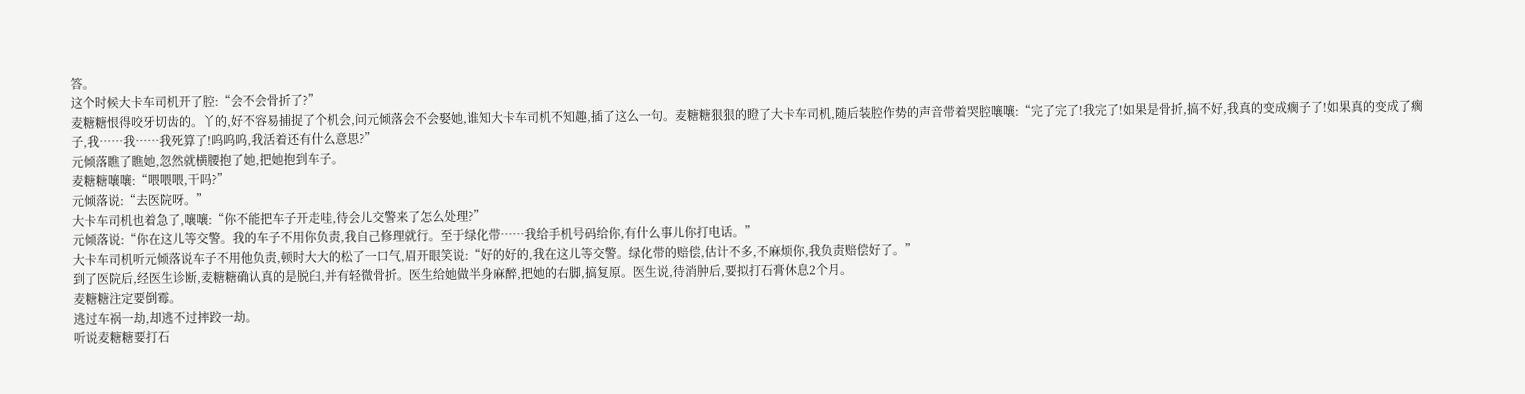答。
这个时候大卡车司机开了腔:“会不会骨折了?”
麦糖糖恨得咬牙切齿的。丫的,好不容易捕捉了个机会,问元倾落会不会娶她,谁知大卡车司机不知趣,插了这么一句。麦糖糖狠狠的瞪了大卡车司机,随后装腔作势的声音带着哭腔嚷嚷:“完了完了!我完了!如果是骨折,搞不好,我真的变成瘸子了!如果真的变成了瘸子,我……我……我死算了!呜呜呜,我活着还有什么意思?”
元倾落瞧了瞧她,忽然就横腰抱了她,把她抱到车子。
麦糖糖嚷嚷:“喂喂喂,干吗?”
元倾落说:“去医院呀。”
大卡车司机也着急了,嚷嚷:“你不能把车子开走哇,待会儿交警来了怎么处理?”
元倾落说:“你在这儿等交警。我的车子不用你负责,我自己修理就行。至于绿化带……我给手机号码给你,有什么事儿你打电话。”
大卡车司机听元倾落说车子不用他负责,顿时大大的松了一口气,眉开眼笑说:“好的好的,我在这儿等交警。绿化带的赔偿,估计不多,不麻烦你,我负责赔偿好了。”
到了医院后,经医生诊断,麦糖糖确认真的是脱臼,并有轻微骨折。医生给她做半身麻醉,把她的右脚,搞复原。医生说,待消肿后,要拟打石膏休息2个月。
麦糖糖注定要倒霉。
逃过车祸一劫,却逃不过摔跤一劫。
听说麦糖糖要打石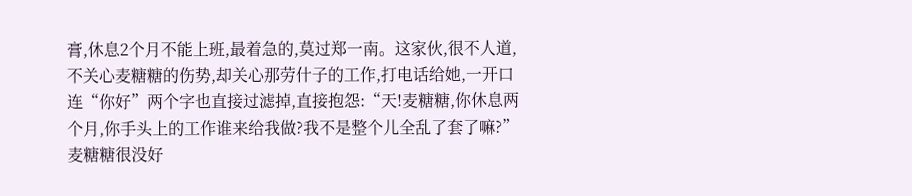膏,休息2个月不能上班,最着急的,莫过郑一南。这家伙,很不人道,不关心麦糖糖的伤势,却关心那劳什子的工作,打电话给她,一开口连“你好”两个字也直接过滤掉,直接抱怨:“天!麦糖糖,你休息两个月,你手头上的工作谁来给我做?我不是整个儿全乱了套了嘛?”
麦糖糖很没好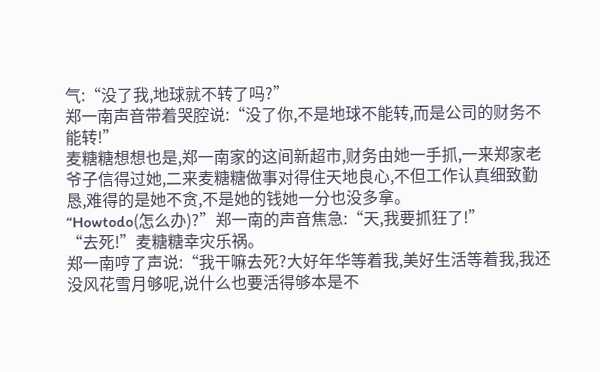气:“没了我,地球就不转了吗?”
郑一南声音带着哭腔说:“没了你,不是地球不能转,而是公司的财务不能转!”
麦糖糖想想也是,郑一南家的这间新超市,财务由她一手抓,一来郑家老爷子信得过她,二来麦糖糖做事对得住天地良心,不但工作认真细致勤恳,难得的是她不贪,不是她的钱她一分也没多拿。
“Howtodo(怎么办)?”郑一南的声音焦急:“天,我要抓狂了!”
“去死!”麦糖糖幸灾乐祸。
郑一南哼了声说:“我干嘛去死?大好年华等着我,美好生活等着我,我还没风花雪月够呢,说什么也要活得够本是不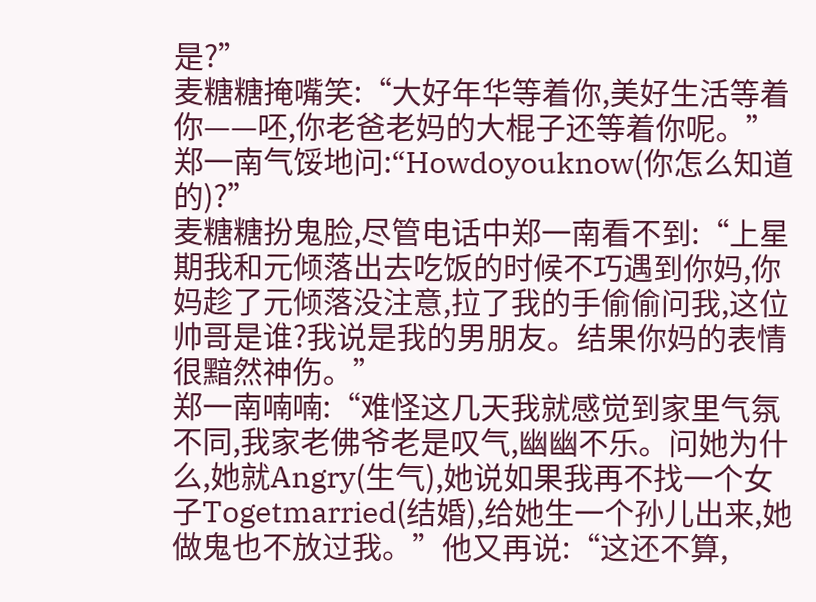是?”
麦糖糖掩嘴笑:“大好年华等着你,美好生活等着你——呸,你老爸老妈的大棍子还等着你呢。”
郑一南气馁地问:“Howdoyouknow(你怎么知道的)?”
麦糖糖扮鬼脸,尽管电话中郑一南看不到:“上星期我和元倾落出去吃饭的时候不巧遇到你妈,你妈趁了元倾落没注意,拉了我的手偷偷问我,这位帅哥是谁?我说是我的男朋友。结果你妈的表情很黯然神伤。”
郑一南喃喃:“难怪这几天我就感觉到家里气氛不同,我家老佛爷老是叹气,幽幽不乐。问她为什么,她就Angry(生气),她说如果我再不找一个女子Togetmarried(结婚),给她生一个孙儿出来,她做鬼也不放过我。”他又再说:“这还不算,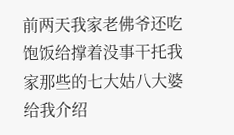前两天我家老佛爷还吃饱饭给撑着没事干托我家那些的七大姑八大婆给我介绍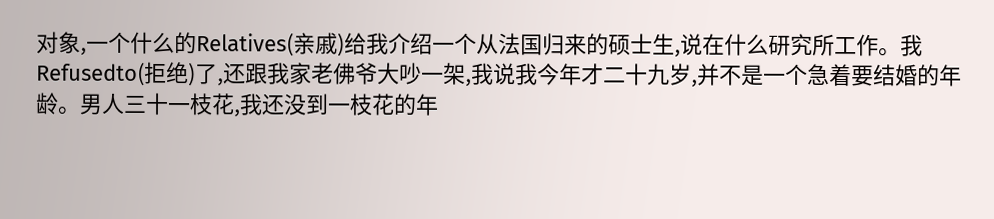对象,一个什么的Relatives(亲戚)给我介绍一个从法国归来的硕士生,说在什么研究所工作。我Refusedto(拒绝)了,还跟我家老佛爷大吵一架,我说我今年才二十九岁,并不是一个急着要结婚的年龄。男人三十一枝花,我还没到一枝花的年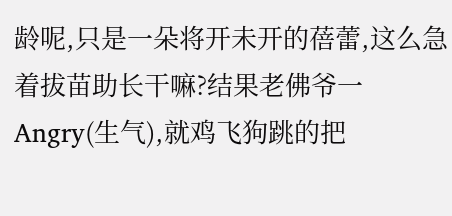龄呢,只是一朵将开未开的蓓蕾,这么急着拔苗助长干嘛?结果老佛爷一Angry(生气),就鸡飞狗跳的把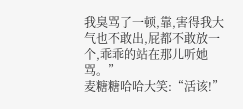我臭骂了一顿,靠,害得我大气也不敢出,屁都不敢放一个,乖乖的站在那儿听她骂。”
麦糖糖哈哈大笑:“活该!”